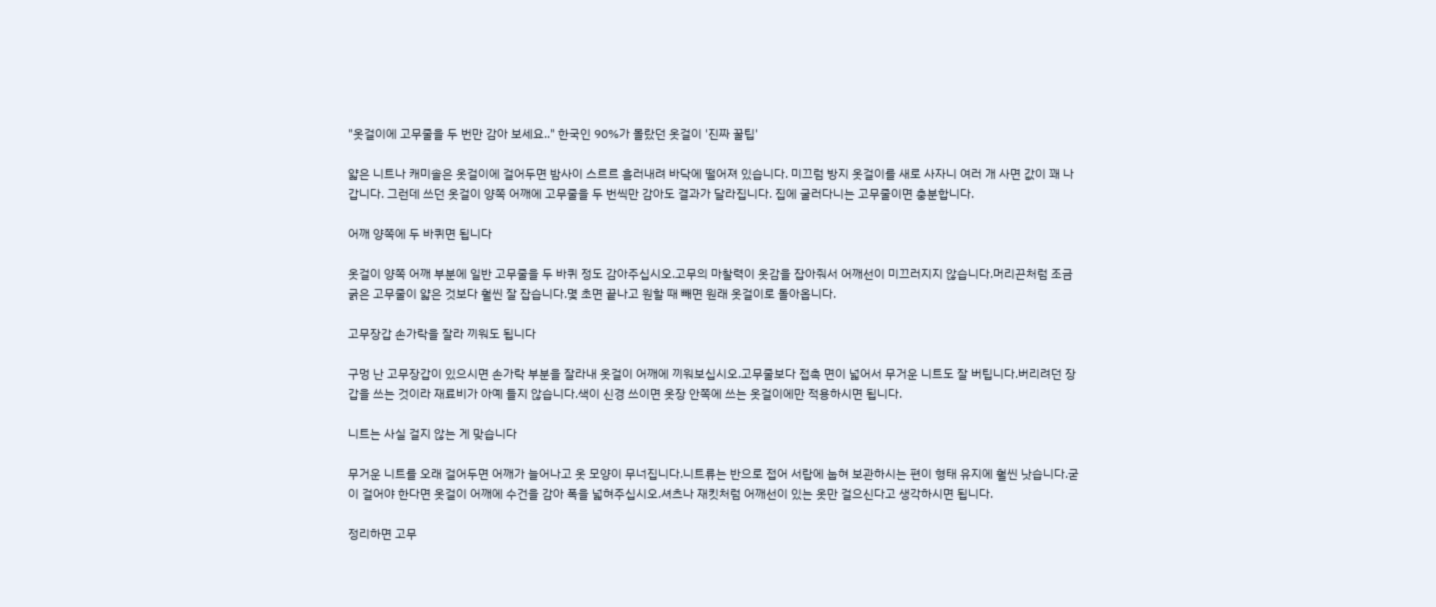"옷걸이에 고무줄을 두 번만 감아 보세요.." 한국인 90%가 몰랐던 옷걸이 '진짜 꿀팁'

얇은 니트나 캐미솔은 옷걸이에 걸어두면 밤사이 스르르 흘러내려 바닥에 떨어져 있습니다. 미끄럼 방지 옷걸이를 새로 사자니 여러 개 사면 값이 꽤 나갑니다. 그런데 쓰던 옷걸이 양쪽 어깨에 고무줄을 두 번씩만 감아도 결과가 달라집니다. 집에 굴러다니는 고무줄이면 충분합니다.

어깨 양쪽에 두 바퀴면 됩니다

옷걸이 양쪽 어깨 부분에 일반 고무줄을 두 바퀴 정도 감아주십시오.고무의 마찰력이 옷감을 잡아줘서 어깨선이 미끄러지지 않습니다.머리끈처럼 조금 굵은 고무줄이 얇은 것보다 훨씬 잘 잡습니다.몇 초면 끝나고 원할 때 빼면 원래 옷걸이로 돌아옵니다.

고무장갑 손가락을 잘라 끼워도 됩니다

구멍 난 고무장갑이 있으시면 손가락 부분을 잘라내 옷걸이 어깨에 끼워보십시오.고무줄보다 접촉 면이 넓어서 무거운 니트도 잘 버팁니다.버리려던 장갑을 쓰는 것이라 재료비가 아예 들지 않습니다.색이 신경 쓰이면 옷장 안쪽에 쓰는 옷걸이에만 적용하시면 됩니다.

니트는 사실 걸지 않는 게 맞습니다

무거운 니트를 오래 걸어두면 어깨가 늘어나고 옷 모양이 무너집니다.니트류는 반으로 접어 서랍에 눕혀 보관하시는 편이 형태 유지에 훨씬 낫습니다.굳이 걸어야 한다면 옷걸이 어깨에 수건을 감아 폭을 넓혀주십시오.셔츠나 재킷처럼 어깨선이 있는 옷만 걸으신다고 생각하시면 됩니다.

정리하면 고무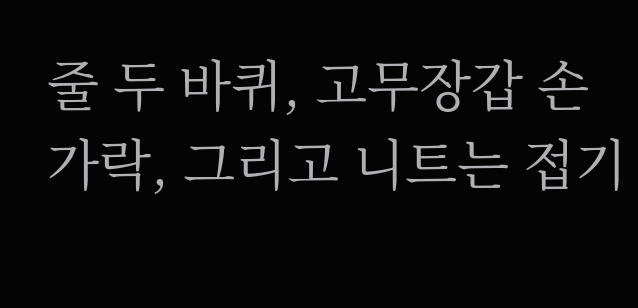줄 두 바퀴, 고무장갑 손가락, 그리고 니트는 접기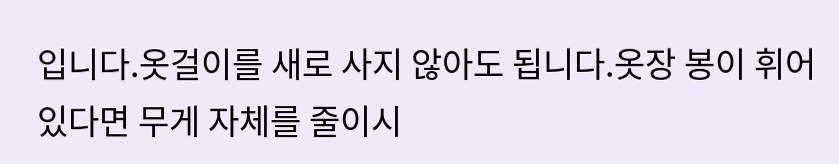입니다.옷걸이를 새로 사지 않아도 됩니다.옷장 봉이 휘어 있다면 무게 자체를 줄이시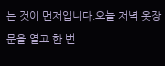는 것이 먼저입니다.오늘 저녁 옷장 문을 열고 한 번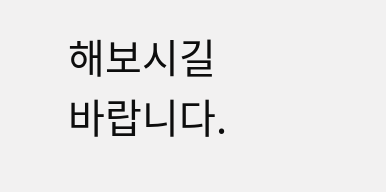해보시길 바랍니다.